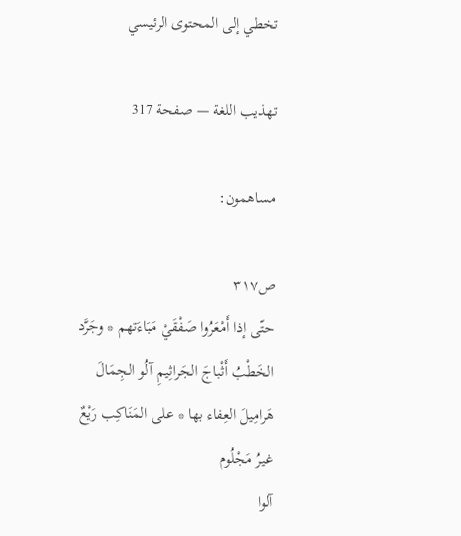تخطي إلى المحتوى الرئيسي

تهذيب اللغة — صفحة 317

مساهمون:

ص٣١٧
حتّى إذا أَمْعَرُوا صَفْقَيْ مَبَاءَتهم * وجَرَّد الخَطْبُ أَثْباجَ الجَراثِيمِ آلُو الجِمَالَ هَرامِيلَ العِفاء بها * على المَنَاكِب رَيْعٌ غيرُ مَجْلُوم
آلوا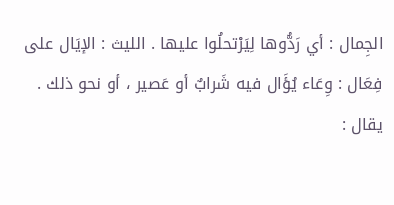الجِمال : أي رَدُّوها لِيَرْتحلُوا عليها . الليث : الإيَال على فِعَال : وِعَاء يُؤَال فيه شَرابٌ أو عَصير ، أو نحو ذلك . يقال :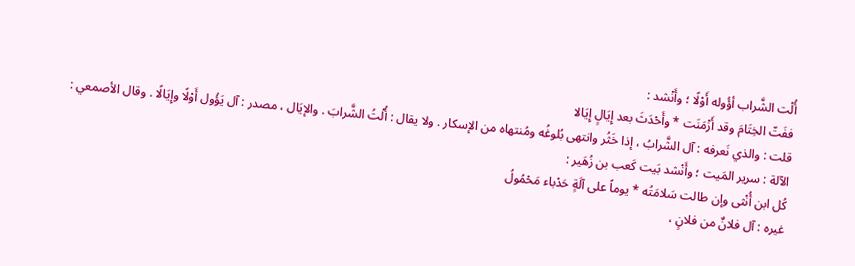أُلْت الشَّراب أؤُوله أَوْلًا ؛ وأَنْشد :
ففَتّ الخِتَامَ وقد أَزْمَنَت * وأَحْدَثَ بعد إِيَالٍ إِيَالا
قلت : والذي نَعرفه : آل الشَّرابُ ، إذا خَثُر وانتهى بُلوغُه ومُنتهاه من الإسكار . ولا يقال : أُلْتُ الشَّرابَ . والإيَال ، مصدر : آل يَؤُول أَوْلًا وإِيَالًا . وقال الأصمعي : الآلة : سرير المَيت ؛ وأَنْشد بَيت كَعب بن زُهَير :
كُل ابن أُنْثى وإن طالت سَلامَتُه * يوماً على آلَةٍ حَدْباء مَحْمُولُ
غيره : آل فلانٌ من فلانٍ ،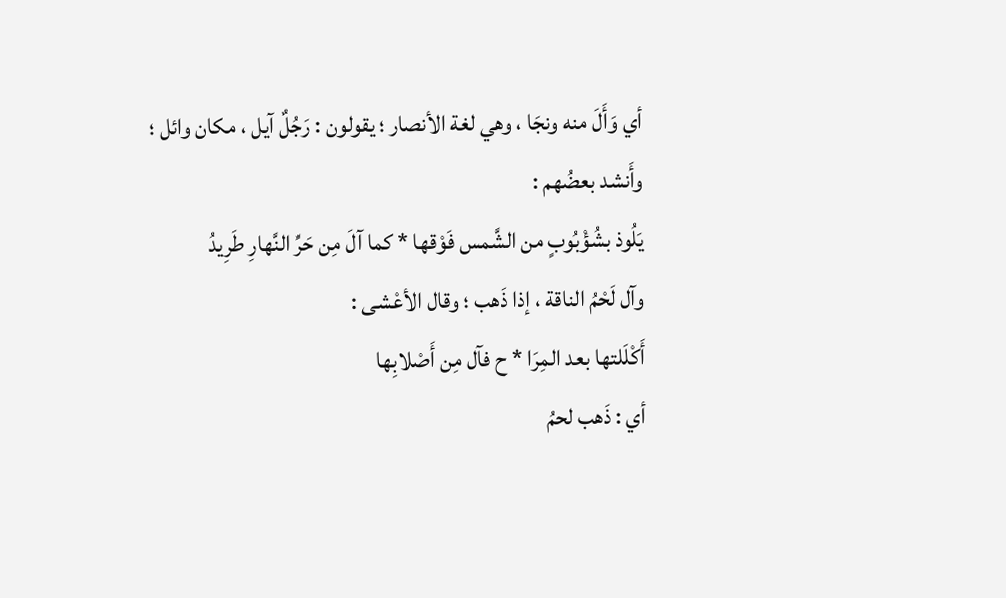أي وَأَلَ منه ونجَا ، وهي لغة الأنصار ؛ يقولون : رَجُلٌ آيل ، مكان وائل ؛ وأَنشد بعضُهم :
يَلُوذ بشُؤْبُوبٍ من الشَّمس فَوْقها * كما آلَ مِن حَرِّ النَّهارِ طَرِيدُ
وآل لَحْمُ الناقة ، إذا ذَهب ؛ وقال الأعْشى :
أَكْلَلتها بعد المِرَا * ح فآل مِن أَصْلابِها
أي : ذَهب لحمُ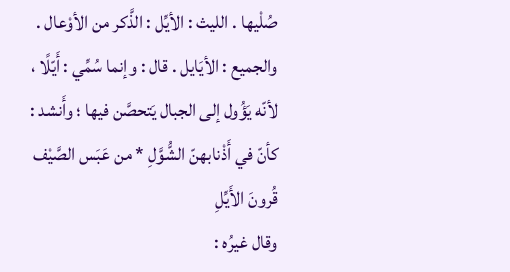صُلْيها . الليث : الأيِّل : الذَّكر من الأوْعال . والجميع : الأيَايل . قال : وإنما سُمِّي : أَيّلًا ، لأنّه يَؤُول إلى الجبال يَتحصَّن فيها ؛ وأَنشد :
كأنّ في أَذْنابهنّ الشُّوَّلِ * من عَبَس الصَّيْف قُرونَ الأَيِّلِ
وقال غيرُه :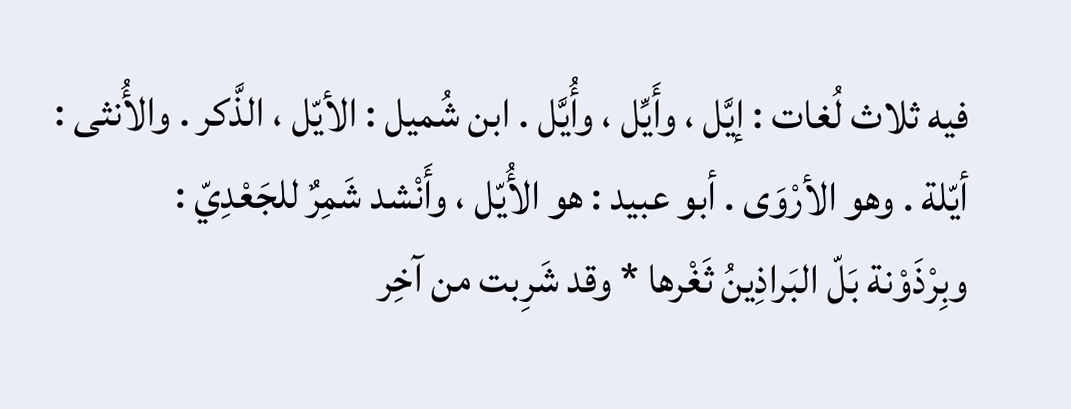فيه ثلاث لُغات : إيَّل ، وأَيِّل ، وأُيَّل . ابن شُميل : الأيّل ، الذَّكر . والأُنثى : أيّلة . وهو الأرْوَى . أبو عبيد : هو الأُيّل ، وأَنْشد شَمِرٌ للجَعْدِيّ :
وبِرْذَوْنة بَلّ البَراذِينُ ثَغْرها * وقد شَرِبت من آخِر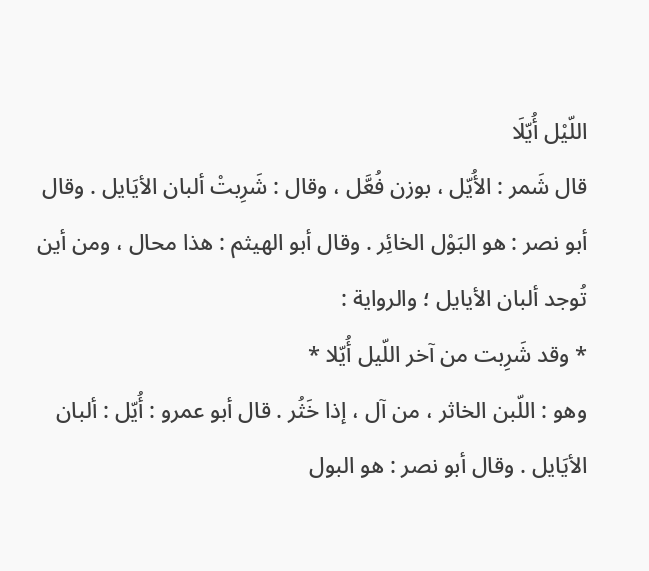اللّيْل أُيّلَا
قال شَمر : الأُيّل ، بوزن فُعَّل ، وقال : شَرِبتْ ألبان الأيَايل . وقال أبو نصر : هو البَوْل الخائِر . وقال أبو الهيثم : هذا محال ، ومن أين تُوجد ألبان الأيايل ؛ والرواية :
* وقد شَرِبت من آخر اللّيل أُيّلا *
وهو : اللّبن الخاثر ، من آل ، إذا خَثُر . قال أبو عمرو : أُيّل : ألبان الأيَايل . وقال أبو نصر : هو البول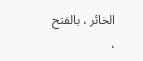الخائر ، بالفتح ،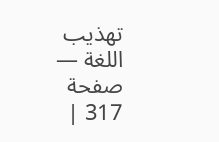تهذيب اللغة — صفحة 317 |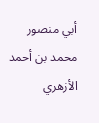أبي منصور محمد بن أحمد الأزهري